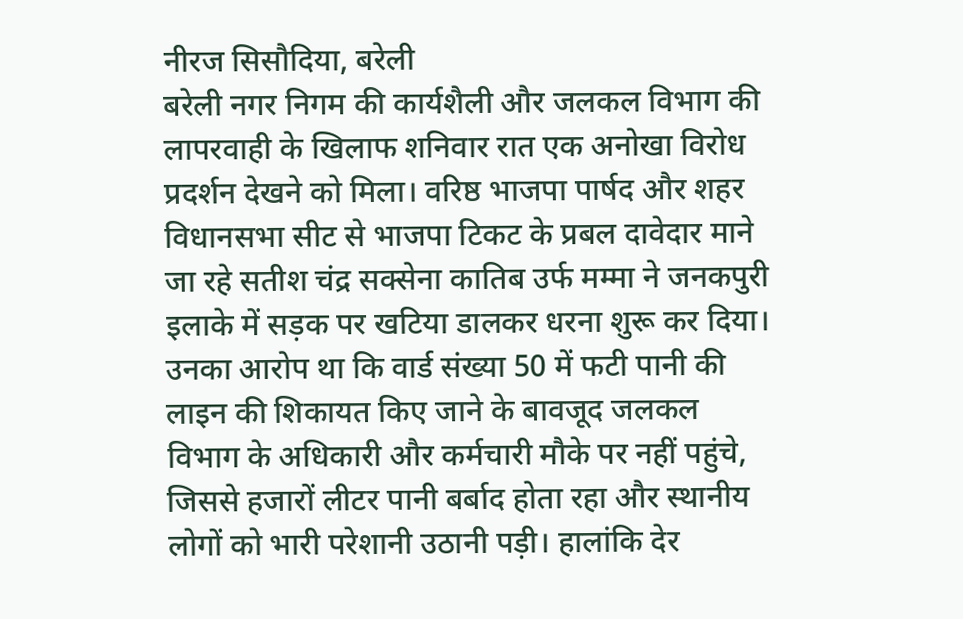नीरज सिसौदिया, बरेली
बरेली नगर निगम की कार्यशैली और जलकल विभाग की लापरवाही के खिलाफ शनिवार रात एक अनोखा विरोध प्रदर्शन देखने को मिला। वरिष्ठ भाजपा पार्षद और शहर विधानसभा सीट से भाजपा टिकट के प्रबल दावेदार माने जा रहे सतीश चंद्र सक्सेना कातिब उर्फ मम्मा ने जनकपुरी इलाके में सड़क पर खटिया डालकर धरना शुरू कर दिया। उनका आरोप था कि वार्ड संख्या 50 में फटी पानी की लाइन की शिकायत किए जाने के बावजूद जलकल विभाग के अधिकारी और कर्मचारी मौके पर नहीं पहुंचे, जिससे हजारों लीटर पानी बर्बाद होता रहा और स्थानीय लोगों को भारी परेशानी उठानी पड़ी। हालांकि देर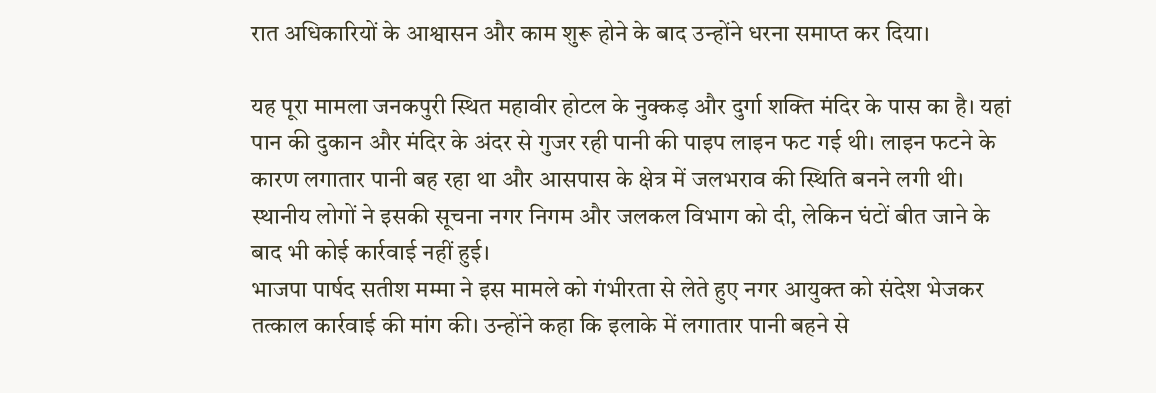रात अधिकारियों के आश्वासन और काम शुरू होने के बाद उन्होंने धरना समाप्त कर दिया।

यह पूरा मामला जनकपुरी स्थित महावीर होटल के नुक्कड़ और दुर्गा शक्ति मंदिर के पास का है। यहां पान की दुकान और मंदिर के अंदर से गुजर रही पानी की पाइप लाइन फट गई थी। लाइन फटने के कारण लगातार पानी बह रहा था और आसपास के क्षेत्र में जलभराव की स्थिति बनने लगी थी। स्थानीय लोगों ने इसकी सूचना नगर निगम और जलकल विभाग को दी, लेकिन घंटों बीत जाने के बाद भी कोई कार्रवाई नहीं हुई।
भाजपा पार्षद सतीश मम्मा ने इस मामले को गंभीरता से लेते हुए नगर आयुक्त को संदेश भेजकर तत्काल कार्रवाई की मांग की। उन्होंने कहा कि इलाके में लगातार पानी बहने से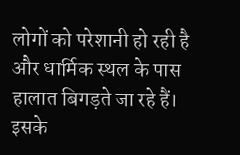लोगों को परेशानी हो रही है और धार्मिक स्थल के पास हालात बिगड़ते जा रहे हैं। इसके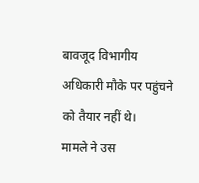बावजूद विभागीय अधिकारी मौके पर पहुंचने को तैयार नहीं थे।
मामले ने उस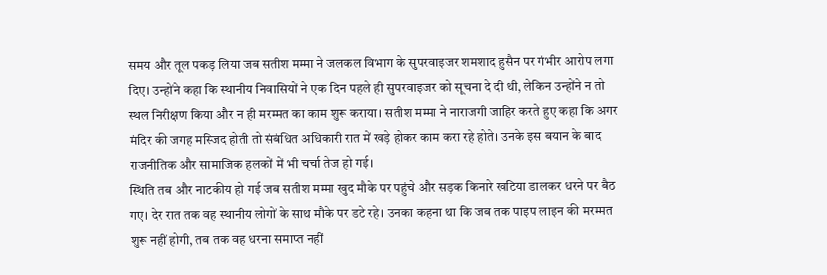समय और तूल पकड़ लिया जब सतीश मम्मा ने जलकल विभाग के सुपरवाइजर शमशाद हुसैन पर गंभीर आरोप लगा दिए। उन्होंने कहा कि स्थानीय निवासियों ने एक दिन पहले ही सुपरवाइजर को सूचना दे दी थी, लेकिन उन्होंने न तो स्थल निरीक्षण किया और न ही मरम्मत का काम शुरू कराया। सतीश मम्मा ने नाराजगी जाहिर करते हुए कहा कि अगर मंदिर की जगह मस्जिद होती तो संबंधित अधिकारी रात में खड़े होकर काम करा रहे होते। उनके इस बयान के बाद राजनीतिक और सामाजिक हलकों में भी चर्चा तेज हो गई।
स्थिति तब और नाटकीय हो गई जब सतीश मम्मा खुद मौके पर पहुंचे और सड़क किनारे खटिया डालकर धरने पर बैठ गए। देर रात तक वह स्थानीय लोगों के साथ मौके पर डटे रहे। उनका कहना था कि जब तक पाइप लाइन की मरम्मत शुरू नहीं होगी, तब तक वह धरना समाप्त नहीं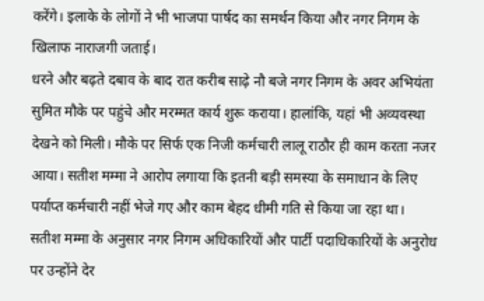करेंगे। इलाके के लोगों ने भी भाजपा पार्षद का समर्थन किया और नगर निगम के खिलाफ नाराजगी जताई।
धरने और बढ़ते दबाव के बाद रात करीब साढ़े नौ बजे नगर निगम के अवर अभियंता सुमित मौके पर पहुंचे और मरम्मत कार्य शुरू कराया। हालांकि, यहां भी अव्यवस्था देखने को मिली। मौके पर सिर्फ एक निजी कर्मचारी लालू राठौर ही काम करता नजर आया। सतीश मम्मा ने आरोप लगाया कि इतनी बड़ी समस्या के समाधान के लिए पर्याप्त कर्मचारी नहीं भेजे गए और काम बेहद धीमी गति से किया जा रहा था।
सतीश मम्मा के अनुसार नगर निगम अधिकारियों और पार्टी पदाधिकारियों के अनुरोध पर उन्होंने देर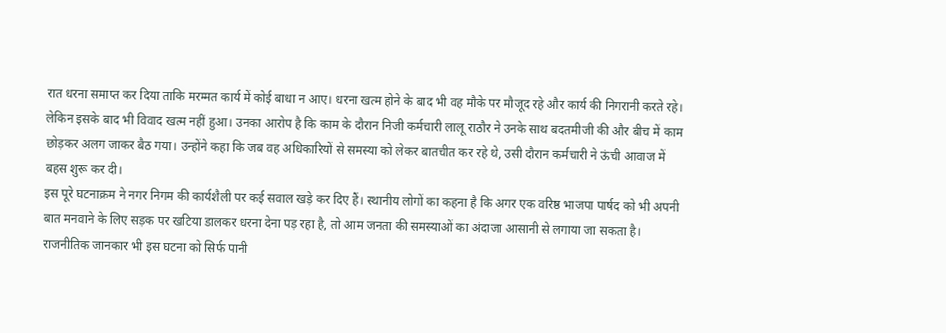रात धरना समाप्त कर दिया ताकि मरम्मत कार्य में कोई बाधा न आए। धरना खत्म होने के बाद भी वह मौके पर मौजूद रहे और कार्य की निगरानी करते रहे। लेकिन इसके बाद भी विवाद खत्म नहीं हुआ। उनका आरोप है कि काम के दौरान निजी कर्मचारी लालू राठौर ने उनके साथ बदतमीजी की और बीच में काम छोड़कर अलग जाकर बैठ गया। उन्होंने कहा कि जब वह अधिकारियों से समस्या को लेकर बातचीत कर रहे थे, उसी दौरान कर्मचारी ने ऊंची आवाज में बहस शुरू कर दी।
इस पूरे घटनाक्रम ने नगर निगम की कार्यशैली पर कई सवाल खड़े कर दिए हैं। स्थानीय लोगों का कहना है कि अगर एक वरिष्ठ भाजपा पार्षद को भी अपनी बात मनवाने के लिए सड़क पर खटिया डालकर धरना देना पड़ रहा है, तो आम जनता की समस्याओं का अंदाजा आसानी से लगाया जा सकता है।
राजनीतिक जानकार भी इस घटना को सिर्फ पानी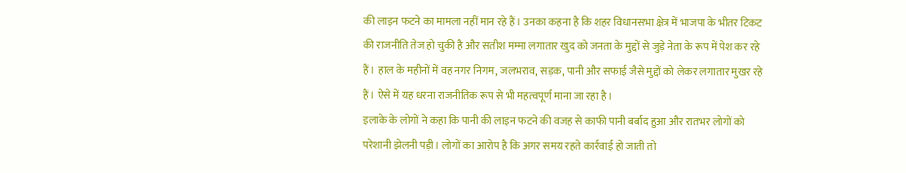की लाइन फटने का मामला नहीं मान रहे हैं। उनका कहना है कि शहर विधानसभा क्षेत्र में भाजपा के भीतर टिकट की राजनीति तेज हो चुकी है और सतीश मम्मा लगातार खुद को जनता के मुद्दों से जुड़े नेता के रूप में पेश कर रहे हैं। हाल के महीनों में वह नगर निगम, जलभराव, सड़क, पानी और सफाई जैसे मुद्दों को लेकर लगातार मुखर रहे हैं। ऐसे में यह धरना राजनीतिक रूप से भी महत्वपूर्ण माना जा रहा है।
इलाके के लोगों ने कहा कि पानी की लाइन फटने की वजह से काफी पानी बर्बाद हुआ और रातभर लोगों को परेशानी झेलनी पड़ी। लोगों का आरोप है कि अगर समय रहते कार्रवाई हो जाती तो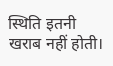स्थिति इतनी खराब नहीं होती।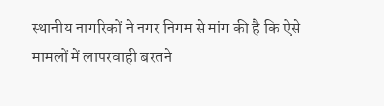स्थानीय नागरिकों ने नगर निगम से मांग की है कि ऐसे मामलों में लापरवाही बरतने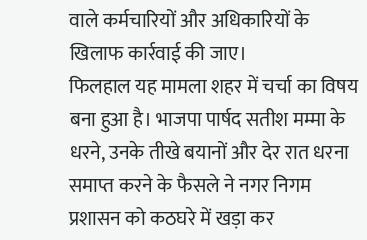वाले कर्मचारियों और अधिकारियों के खिलाफ कार्रवाई की जाए।
फिलहाल यह मामला शहर में चर्चा का विषय बना हुआ है। भाजपा पार्षद सतीश मम्मा के धरने, उनके तीखे बयानों और देर रात धरना समाप्त करने के फैसले ने नगर निगम प्रशासन को कठघरे में खड़ा कर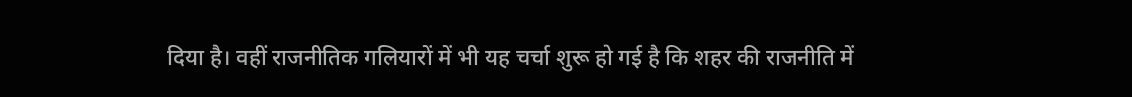दिया है। वहीं राजनीतिक गलियारों में भी यह चर्चा शुरू हो गई है कि शहर की राजनीति में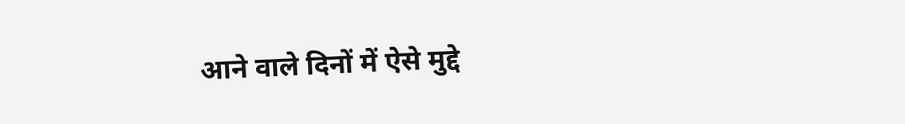आने वाले दिनों में ऐसे मुद्दे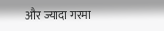और ज्यादा गरमा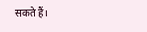सकते हैं।